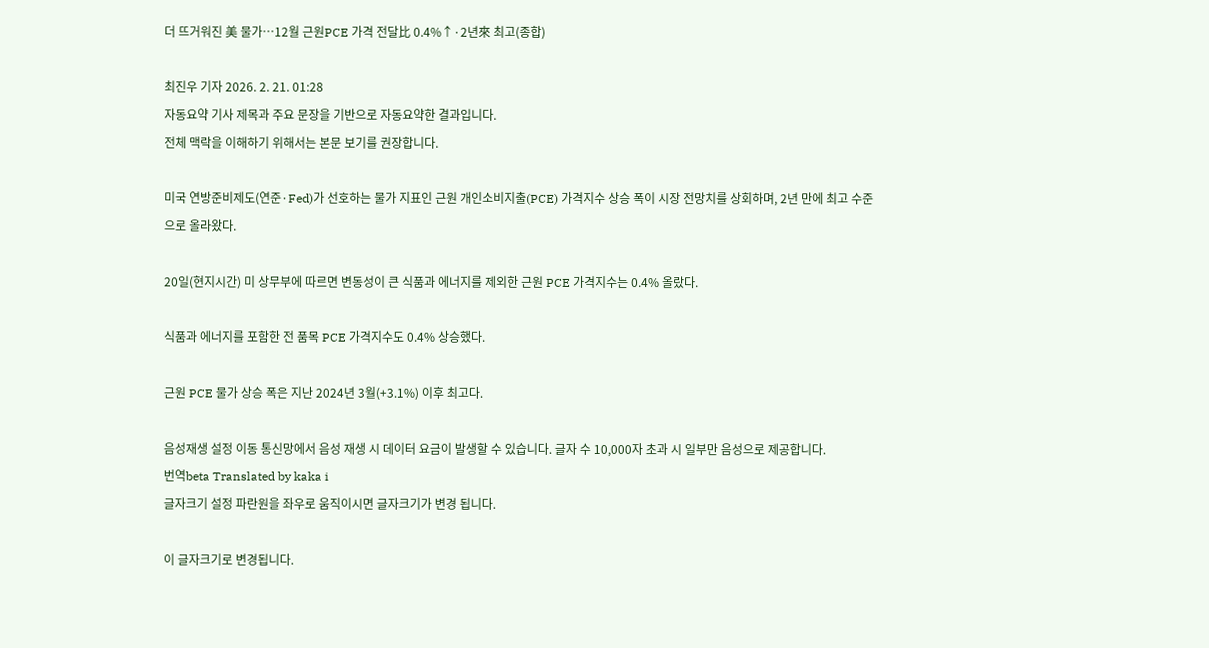더 뜨거워진 美 물가…12월 근원PCE 가격 전달比 0.4%↑·2년來 최고(종합)

최진우 기자 2026. 2. 21. 01:28
자동요약 기사 제목과 주요 문장을 기반으로 자동요약한 결과입니다.
전체 맥락을 이해하기 위해서는 본문 보기를 권장합니다.

미국 연방준비제도(연준·Fed)가 선호하는 물가 지표인 근원 개인소비지출(PCE) 가격지수 상승 폭이 시장 전망치를 상회하며, 2년 만에 최고 수준으로 올라왔다.

20일(현지시간) 미 상무부에 따르면 변동성이 큰 식품과 에너지를 제외한 근원 PCE 가격지수는 0.4% 올랐다.

식품과 에너지를 포함한 전 품목 PCE 가격지수도 0.4% 상승했다.

근원 PCE 물가 상승 폭은 지난 2024년 3월(+3.1%) 이후 최고다.

음성재생 설정 이동 통신망에서 음성 재생 시 데이터 요금이 발생할 수 있습니다. 글자 수 10,000자 초과 시 일부만 음성으로 제공합니다.
번역beta Translated by kaka i
글자크기 설정 파란원을 좌우로 움직이시면 글자크기가 변경 됩니다.

이 글자크기로 변경됩니다.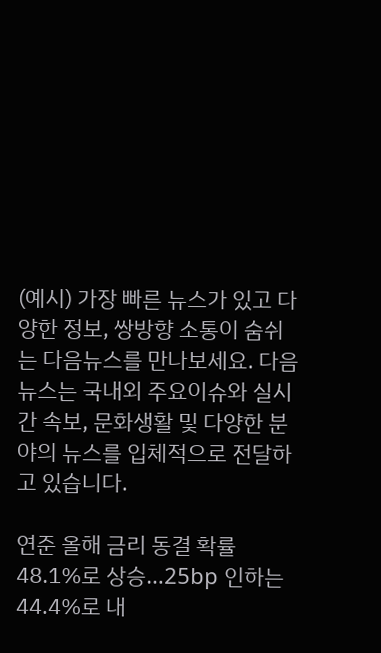(예시) 가장 빠른 뉴스가 있고 다양한 정보, 쌍방향 소통이 숨쉬는 다음뉴스를 만나보세요. 다음뉴스는 국내외 주요이슈와 실시간 속보, 문화생활 및 다양한 분야의 뉴스를 입체적으로 전달하고 있습니다.

연준 올해 금리 동결 확률 48.1%로 상승…25bp 인하는 44.4%로 내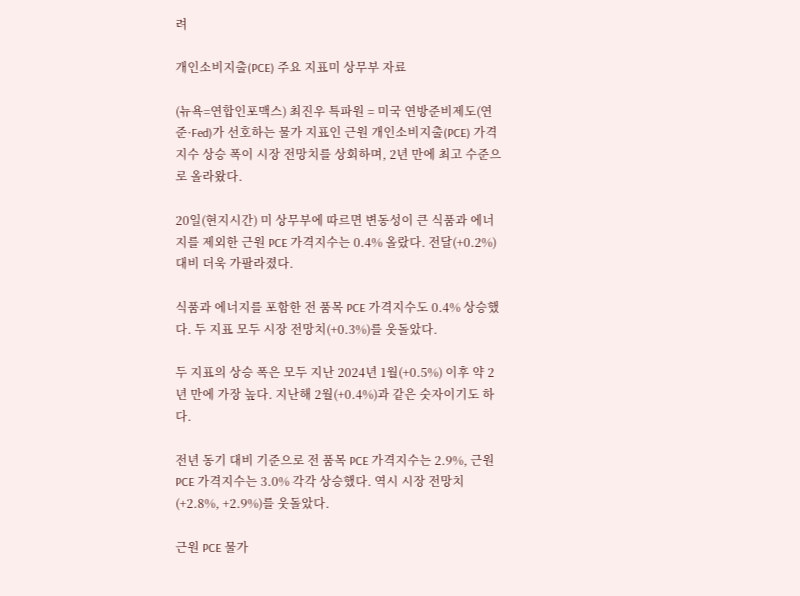려

개인소비지출(PCE) 주요 지표미 상무부 자료

(뉴욕=연합인포맥스) 최진우 특파원 = 미국 연방준비제도(연준·Fed)가 선호하는 물가 지표인 근원 개인소비지출(PCE) 가격지수 상승 폭이 시장 전망치를 상회하며, 2년 만에 최고 수준으로 올라왔다.

20일(현지시간) 미 상무부에 따르면 변동성이 큰 식품과 에너지를 제외한 근원 PCE 가격지수는 0.4% 올랐다. 전달(+0.2%) 대비 더욱 가팔라졌다.

식품과 에너지를 포함한 전 품목 PCE 가격지수도 0.4% 상승했다. 두 지표 모두 시장 전망치(+0.3%)를 웃돌았다.

두 지표의 상승 폭은 모두 지난 2024년 1월(+0.5%) 이후 약 2년 만에 가장 높다. 지난해 2월(+0.4%)과 같은 숫자이기도 하다.

전년 동기 대비 기준으로 전 품목 PCE 가격지수는 2.9%, 근원 PCE 가격지수는 3.0% 각각 상승했다. 역시 시장 전망치(+2.8%, +2.9%)를 웃돌았다.

근원 PCE 물가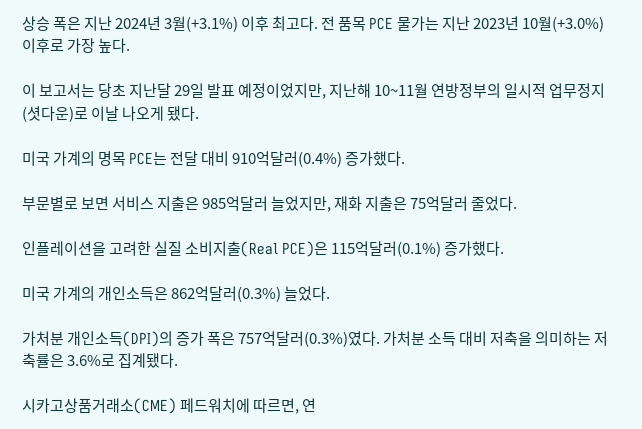상승 폭은 지난 2024년 3월(+3.1%) 이후 최고다. 전 품목 PCE 물가는 지난 2023년 10월(+3.0%) 이후로 가장 높다.

이 보고서는 당초 지난달 29일 발표 예정이었지만, 지난해 10~11월 연방정부의 일시적 업무정지(셧다운)로 이날 나오게 됐다.

미국 가계의 명목 PCE는 전달 대비 910억달러(0.4%) 증가했다.

부문별로 보면 서비스 지출은 985억달러 늘었지만, 재화 지출은 75억달러 줄었다.

인플레이션을 고려한 실질 소비지출(Real PCE)은 115억달러(0.1%) 증가했다.

미국 가계의 개인소득은 862억달러(0.3%) 늘었다.

가처분 개인소득(DPI)의 증가 폭은 757억달러(0.3%)였다. 가처분 소득 대비 저축을 의미하는 저축률은 3.6%로 집계됐다.

시카고상품거래소(CME) 페드워치에 따르면, 연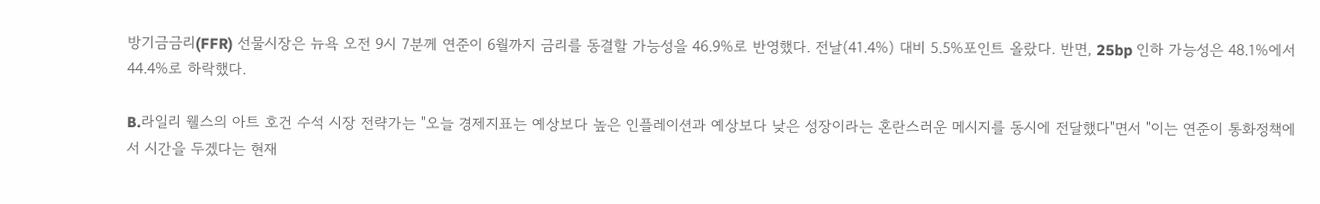방기금금리(FFR) 선물시장은 뉴욕 오전 9시 7분께 연준이 6월까지 금리를 동결할 가능성을 46.9%로 반영했다. 전날(41.4%) 대비 5.5%포인트 올랐다. 반면, 25bp 인하 가능성은 48.1%에서 44.4%로 하락했다.

B.라일리 웰스의 아트 호건 수석 시장 전략가는 "오늘 경제지표는 예상보다 높은 인플레이션과 예상보다 낮은 성장이라는 혼란스러운 메시지를 동시에 전달했다"면서 "이는 연준이 통화정책에서 시간을 두겠다는 현재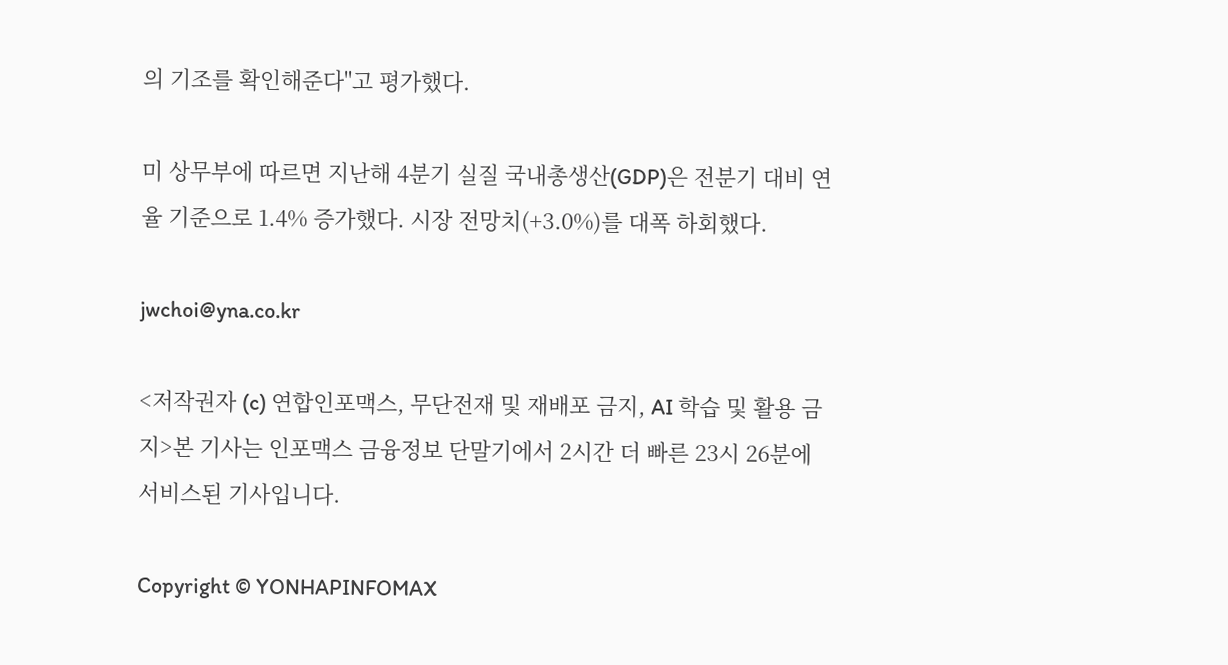의 기조를 확인해준다"고 평가했다.

미 상무부에 따르면 지난해 4분기 실질 국내총생산(GDP)은 전분기 대비 연율 기준으로 1.4% 증가했다. 시장 전망치(+3.0%)를 대폭 하회했다.

jwchoi@yna.co.kr

<저작권자 (c) 연합인포맥스, 무단전재 및 재배포 금지, AI 학습 및 활용 금지>본 기사는 인포맥스 금융정보 단말기에서 2시간 더 빠른 23시 26분에 서비스된 기사입니다.

Copyright © YONHAPINFOMAX